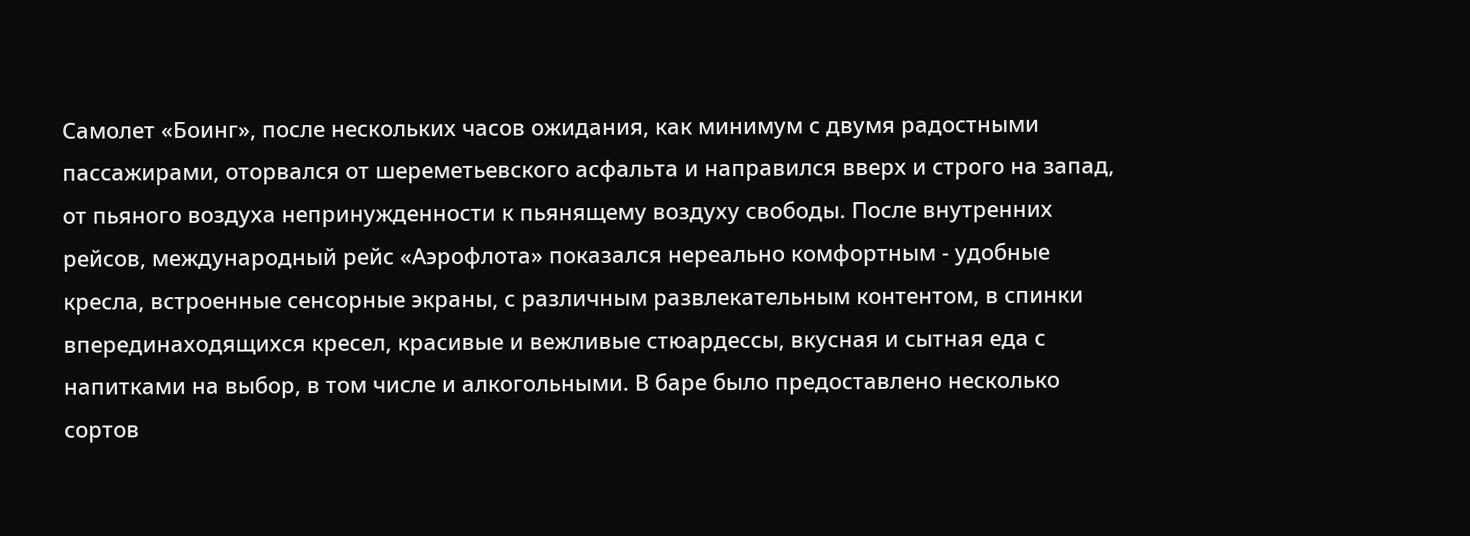Самолет «Боинг», после нескольких часов ожидания, как минимум с двумя радостными пассажирами, оторвался от шереметьевского асфальта и направился вверх и строго на запад, от пьяного воздуха непринужденности к пьянящему воздуху свободы. После внутренних рейсов, международный рейс «Аэрофлота» показался нереально комфортным - удобные кресла, встроенные сенсорные экраны, с различным развлекательным контентом, в спинки вперединаходящихся кресел, красивые и вежливые стюардессы, вкусная и сытная еда с напитками на выбор, в том числе и алкогольными. В баре было предоставлено несколько сортов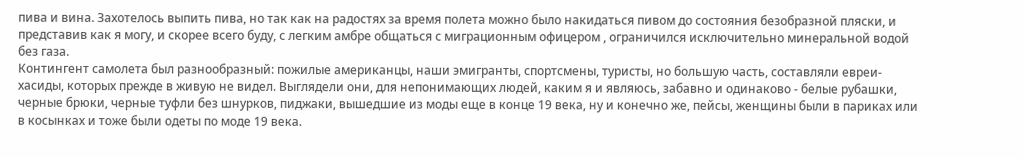пива и вина. Захотелось выпить пива, но так как на радостях за время полета можно было накидаться пивом до состояния безобразной пляски, и представив как я могу, и скорее всего буду, с легким амбре общаться с миграционным офицером , ограничился исключительно минеральной водой без газа.
Контингент самолета был разнообразный: пожилые американцы, наши эмигранты, спортсмены, туристы, но большую часть, составляли евреи-хасиды, которых прежде в живую не видел. Выглядели они, для непонимающих людей, каким я и являюсь, забавно и одинаково - белые рубашки, черные брюки, черные туфли без шнурков, пиджаки, вышедшие из моды еще в конце 19 века, ну и конечно же, пейсы, женщины были в париках или в косынках и тоже были одеты по моде 19 века.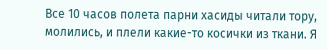Все 10 часов полета парни хасиды читали тору, молились, и плели какие-то косички из ткани. Я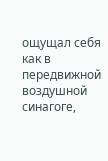ощущал себя как в передвижной воздушной синагоге,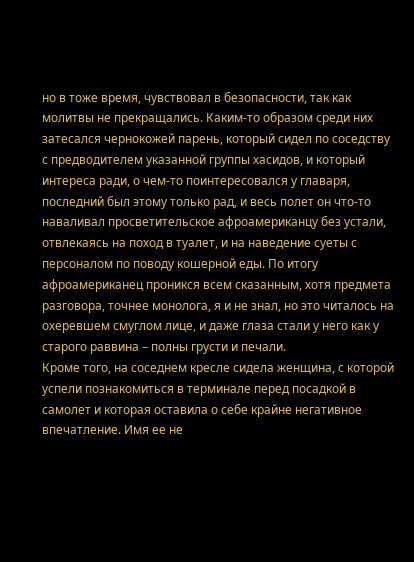но в тоже время, чувствовал в безопасности, так как молитвы не прекращались. Каким-то образом среди них затесался чернокожей парень, который сидел по соседству с предводителем указанной группы хасидов, и который интереса ради, о чем-то поинтересовался у главаря, последний был этому только рад, и весь полет он что-то наваливал просветительское афроамериканцу без устали, отвлекаясь на поход в туалет, и на наведение суеты с персоналом по поводу кошерной еды. По итогу афроамериканец проникся всем сказанным, хотя предмета разговора, точнее монолога, я и не знал, но это читалось на охеревшем смуглом лице, и даже глаза стали у него как у старого раввина – полны грусти и печали.
Кроме того, на соседнем кресле сидела женщина, с которой успели познакомиться в терминале перед посадкой в самолет и которая оставила о себе крайне негативное впечатление. Имя ее не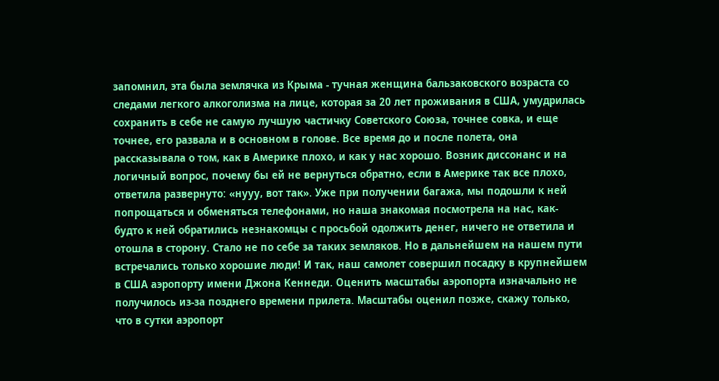запомнил, эта была землячка из Крыма - тучная женщина бальзаковского возраста со следами легкого алкоголизма на лице, которая за 20 лет проживания в США, умудрилась сохранить в себе не самую лучшую частичку Советского Союза, точнее совка, и еще точнее, его развала и в основном в голове. Все время до и после полета, она рассказывала о том, как в Америке плохо, и как у нас хорошо. Возник диссонанс и на логичный вопрос, почему бы ей не вернуться обратно, если в Америке так все плохо, ответила развернуто: «нууу, вот так». Уже при получении багажа, мы подошли к ней попрощаться и обменяться телефонами, но наша знакомая посмотрела на нас, как-будто к ней обратились незнакомцы с просьбой одолжить денег, ничего не ответила и отошла в сторону. Стало не по себе за таких земляков. Но в дальнейшем на нашем пути встречались только хорошие люди! И так, наш самолет совершил посадку в крупнейшем в США аэропорту имени Джона Кеннеди. Оценить масштабы аэропорта изначально не получилось из-за позднего времени прилета. Масштабы оценил позже, скажу только, что в сутки аэропорт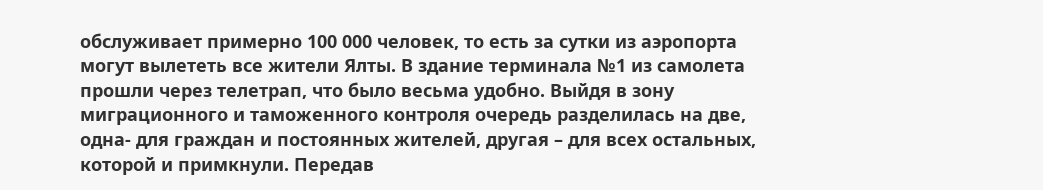обслуживает примерно 100 000 человек, то есть за сутки из аэропорта могут вылететь все жители Ялты. В здание терминала №1 из самолета прошли через телетрап, что было весьма удобно. Выйдя в зону миграционного и таможенного контроля очередь разделилась на две, одна- для граждан и постоянных жителей, другая – для всех остальных, которой и примкнули. Передав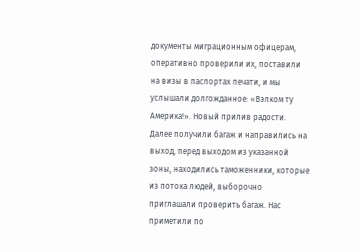документы миграционным офицерам, оперативно проверили их, поставили на визы в паспортах печати, и мы услышали долгожданное: «Вэлком ту Америка!». Новый прилив радости.
Далее получили багаж и направились на выход, перед выходом из указанной зоны, находились таможенники, которые из потока людей, выборочно приглашали проверить багаж. Нас приметили по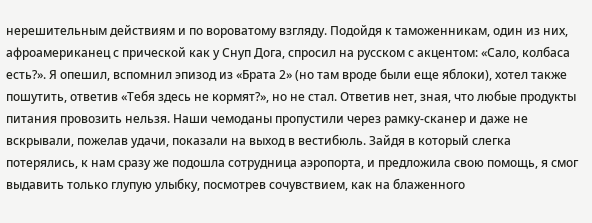нерешительным действиям и по вороватому взгляду. Подойдя к таможенникам, один из них, афроамериканец с прической как у Снуп Дога, спросил на русском с акцентом: «Сало, колбаса есть?». Я опешил, вспомнил эпизод из «Брата 2» (но там вроде были еще яблоки), хотел также пошутить, ответив «Тебя здесь не кормят?», но не стал. Ответив нет, зная, что любые продукты питания провозить нельзя. Наши чемоданы пропустили через рамку-сканер и даже не вскрывали, пожелав удачи, показали на выход в вестибюль. Зайдя в который слегка потерялись, к нам сразу же подошла сотрудница аэропорта, и предложила свою помощь, я смог выдавить только глупую улыбку, посмотрев сочувствием, как на блаженного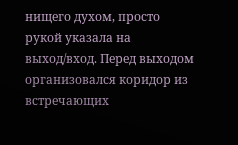нищего духом, просто рукой указала на выход/вход. Перед выходом организовался коридор из встречающих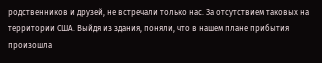родственников и друзей, не встречали только нас. За отсутствием таковых на территории США. Выйдя из здания, поняли, что в нашем плане прибытия произошла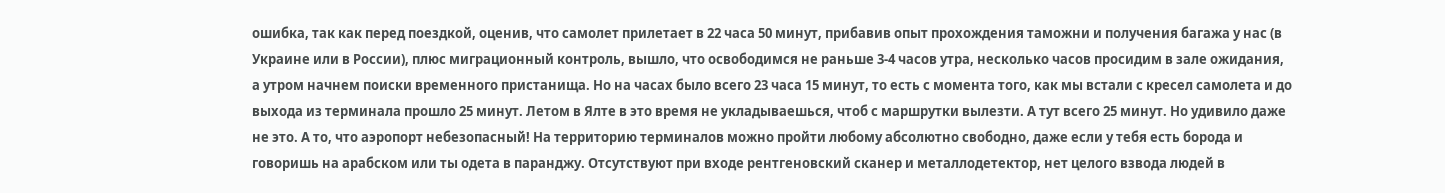ошибка, так как перед поездкой, оценив, что самолет прилетает в 22 часа 50 минут, прибавив опыт прохождения таможни и получения багажа у нас (в Украине или в России), плюс миграционный контроль, вышло, что освободимся не раньше 3-4 часов утра, несколько часов просидим в зале ожидания, а утром начнем поиски временного пристанища. Но на часах было всего 23 часа 15 минут, то есть с момента того, как мы встали с кресел самолета и до выхода из терминала прошло 25 минут. Летом в Ялте в это время не укладываешься, чтоб с маршрутки вылезти. А тут всего 25 минут. Но удивило даже не это. А то, что аэропорт небезопасный! На территорию терминалов можно пройти любому абсолютно свободно, даже если у тебя есть борода и говоришь на арабском или ты одета в паранджу. Отсутствуют при входе рентгеновский сканер и металлодетектор, нет целого взвода людей в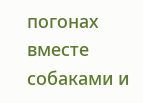погонах вместе собаками и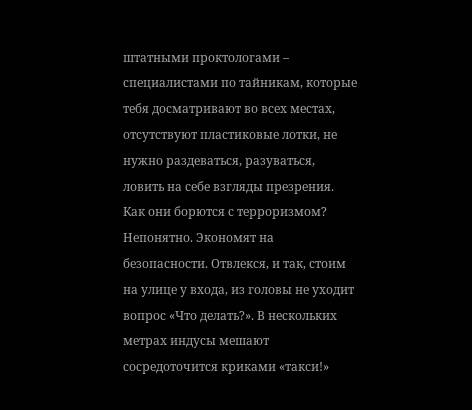штатными проктологами – специалистами по тайникам, которые тебя досматривают во всех местах, отсутствуют пластиковые лотки, не нужно раздеваться, разуваться, ловить на себе взгляды презрения. Как они борются с терроризмом? Непонятно. Экономят на безопасности. Отвлекся, и так, стоим на улице у входа, из головы не уходит вопрос «Что делать?». В нескольких метрах индусы мешают сосредоточится криками «такси!»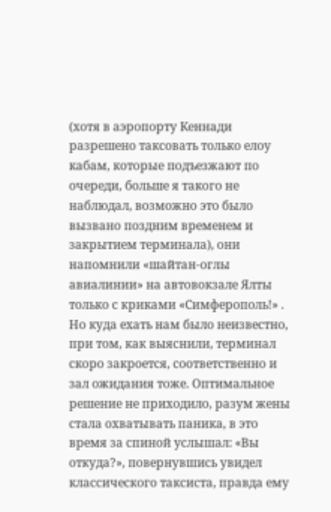(хотя в аэропорту Кеннади разрешено таксовать только елоу кабам, которые подъезжают по очереди, больше я такого не наблюдал, возможно это было вызвано поздним временем и закрытием терминала), они напомнили «шайтан-оглы авиалинии» на автовокзале Ялты только с криками «Симферополь!» . Но куда ехать нам было неизвестно, при том, как выяснили, терминал скоро закроется, соответственно и зал ожидания тоже. Оптимальное решение не приходило, разум жены стала охватывать паника, в это время за спиной услышал: «Вы откуда?», повернувшись увидел классического таксиста, правда ему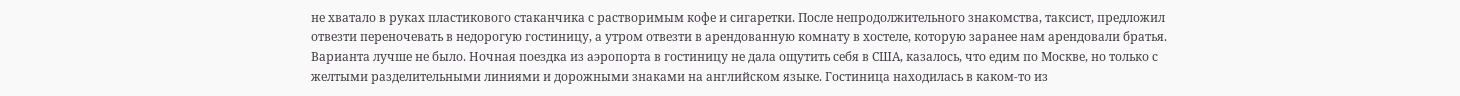не хватало в руках пластикового стаканчика с растворимым кофе и сигаретки. После непродолжительного знакомства, таксист, предложил отвезти переночевать в недорогую гостиницу, а утром отвезти в арендованную комнату в хостеле, которую заранее нам арендовали братья. Варианта лучше не было. Ночная поездка из аэропорта в гостиницу не дала ощутить себя в США, казалось, что едим по Москве, но только с желтыми разделительными линиями и дорожными знаками на английском языке. Гостиница находилась в каком-то из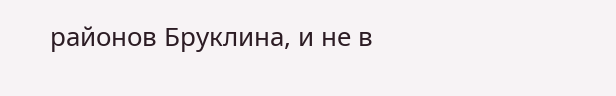районов Бруклина, и не в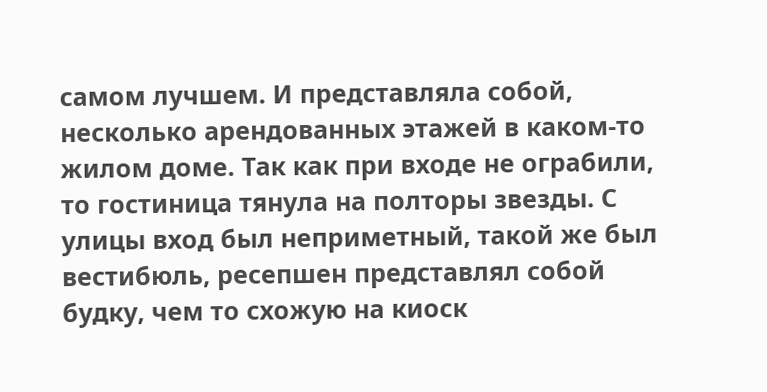самом лучшем. И представляла собой, несколько арендованных этажей в каком-то жилом доме. Так как при входе не ограбили, то гостиница тянула на полторы звезды. С улицы вход был неприметный, такой же был вестибюль, ресепшен представлял собой будку, чем то схожую на киоск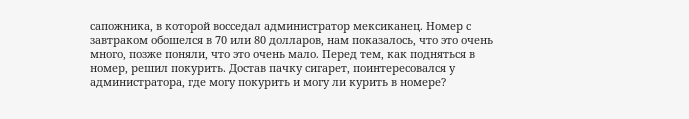сапожника, в которой восседал администратор мексиканец. Номер с завтраком обошелся в 70 или 80 долларов, нам показалось, что это очень много, позже поняли, что это очень мало. Перед тем, как подняться в номер, решил покурить. Достав пачку сигарет, поинтересовался у администратора, где могу покурить и могу ли курить в номере?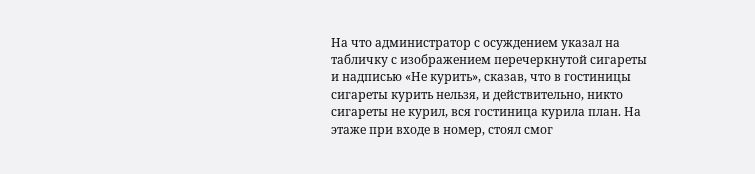На что администратор с осуждением указал на табличку с изображением перечеркнутой сигареты и надписью «Не курить», сказав, что в гостиницы сигареты курить нельзя, и действительно, никто сигареты не курил, вся гостиница курила план. На этаже при входе в номер, стоял смог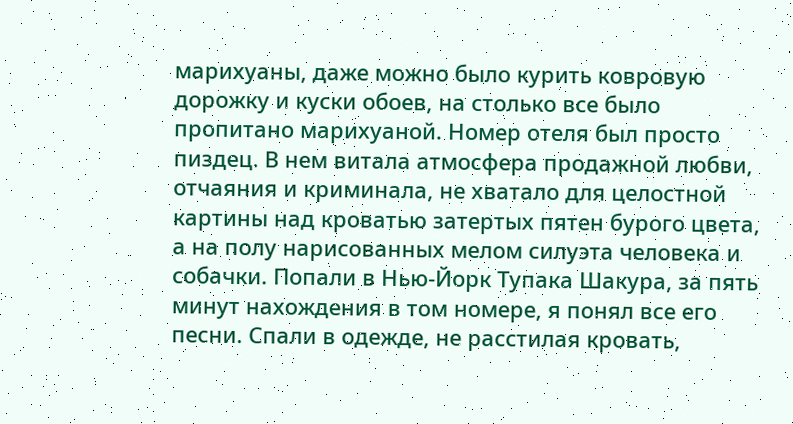марихуаны, даже можно было курить ковровую дорожку и куски обоев, на столько все было пропитано марихуаной. Номер отеля был просто пиздец. В нем витала атмосфера продажной любви, отчаяния и криминала, не хватало для целостной картины над кроватью затертых пятен бурого цвета, а на полу нарисованных мелом силуэта человека и собачки. Попали в Нью-Йорк Тупака Шакура, за пять минут нахождения в том номере, я понял все его песни. Спали в одежде, не расстилая кровать,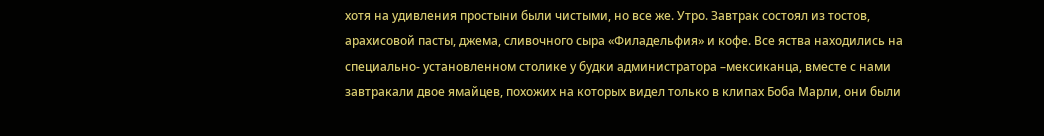хотя на удивления простыни были чистыми, но все же. Утро. Завтрак состоял из тостов, арахисовой пасты, джема, сливочного сыра «Филадельфия» и кофе. Все яства находились на специально- установленном столике у будки администратора –мексиканца, вместе с нами завтракали двое ямайцев, похожих на которых видел только в клипах Боба Марли, они были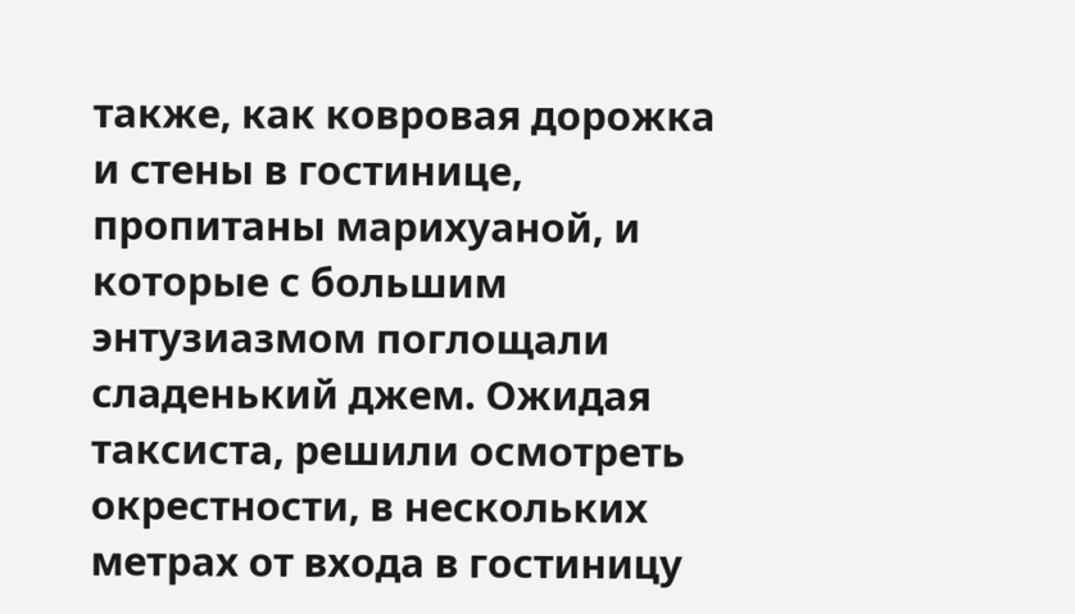также, как ковровая дорожка и стены в гостинице, пропитаны марихуаной, и которые с большим энтузиазмом поглощали сладенький джем. Ожидая таксиста, решили осмотреть окрестности, в нескольких метрах от входа в гостиницу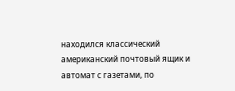находился классический американский почтовый ящик и автомат с газетами, по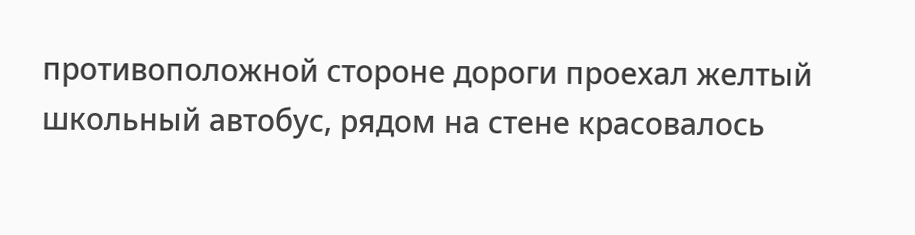противоположной стороне дороги проехал желтый школьный автобус, рядом на стене красовалось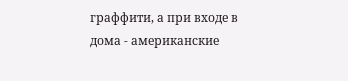граффити, а при входе в дома - американские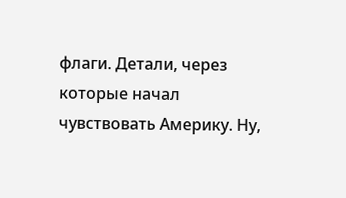флаги. Детали, через которые начал чувствовать Америку. Ну,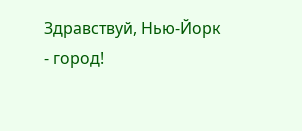Здравствуй, Нью-Йорк - город!